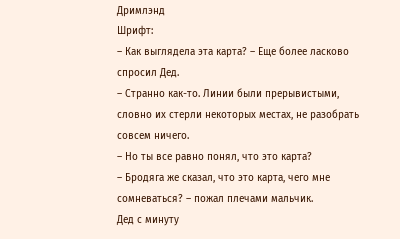Дримлэнд
Шрифт:
– Как выглядела эта карта? – Еще более ласково спросил Дед.
– Странно как-то. Линии были прерывистыми, словно их стерли некоторых местах, не разобрать совсем ничего.
– Но ты все равно понял, что это карта?
– Бродяга же сказал, что это карта, чего мне сомневаться? – пожал плечами мальчик.
Дед с минуту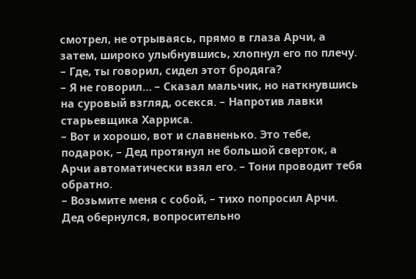смотрел, не отрываясь, прямо в глаза Арчи, а затем, широко улыбнувшись, хлопнул его по плечу.
– Где, ты говорил, сидел этот бродяга?
– Я не говорил… – Сказал мальчик, но наткнувшись на суровый взгляд, осекся. – Напротив лавки старьевщика Харриса.
– Вот и хорошо, вот и славненько. Это тебе, подарок, – Дед протянул не большой сверток, а Арчи автоматически взял его. – Тони проводит тебя обратно.
– Возьмите меня с собой, – тихо попросил Арчи.
Дед обернулся, вопросительно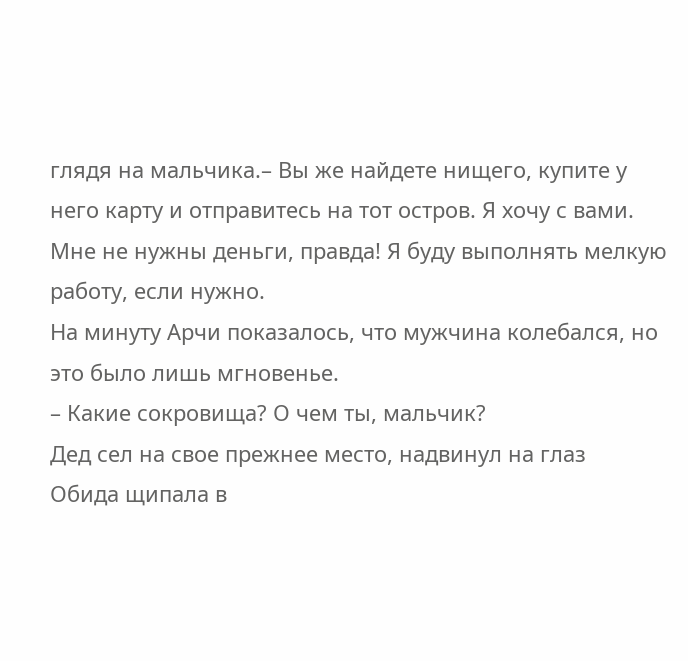глядя на мальчика.– Вы же найдете нищего, купите у него карту и отправитесь на тот остров. Я хочу с вами. Мне не нужны деньги, правда! Я буду выполнять мелкую работу, если нужно.
На минуту Арчи показалось, что мужчина колебался, но это было лишь мгновенье.
– Какие сокровища? О чем ты, мальчик?
Дед сел на свое прежнее место, надвинул на глаз
Обида щипала в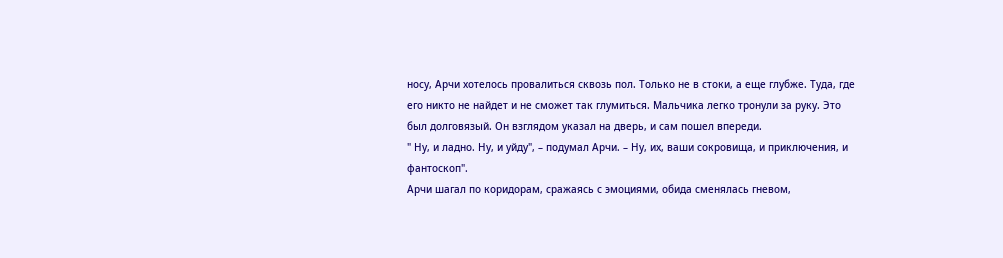носу, Арчи хотелось провалиться сквозь пол. Только не в стоки, а еще глубже. Туда, где его никто не найдет и не сможет так глумиться. Мальчика легко тронули за руку. Это был долговязый. Он взглядом указал на дверь, и сам пошел впереди.
" Ну, и ладно. Ну, и уйду", – подумал Арчи. – Ну, их, ваши сокровища, и приключения, и фантоскоп".
Арчи шагал по коридорам, сражаясь с эмоциями, обида сменялась гневом,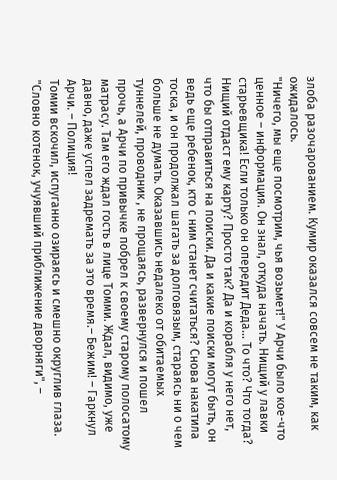злоба разочарованием. Кумир оказался совсем не таким, как ожидалось.
"Ничего, мы еще посмотрим, чья возьмет!" У Арчи было кое-что ценное – информация. Он знал, откуда начать. Нищий у лавки старьевщика! Если только он опередит Деда… То что? Что тогда? Нищий отдаст ему карту? Просто так? Да и корабля у него нет, что бы отправиться на поиски. Да и какие поиски могут быть, он ведь еще ребенок, кто с ним станет считаться? Снова накатила тоска, и он продолжал шагать за долговязым, стараясь ни о чем больше не думать. Оказавшись недалеко от обитаемых туннелей, проводник , не прощаясь, развернулся и пошел прочь, а Арчи по привычке побрел к своему старому полосатому матрасу. Там его ждал гость в лице Томми. Ждал, видимо, уже давно, даже успел задремать за это время.– Бежим! – Гаркнул Арчи. – Полиция!
Томии вскочил, испуганно озираясь и смешно округлив глаза. "Словно котенок, учуявший приближение дворняги", –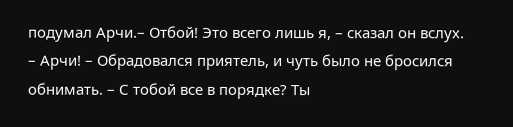подумал Арчи.– Отбой! Это всего лишь я, – сказал он вслух.
– Арчи! – Обрадовался приятель, и чуть было не бросился обнимать. – С тобой все в порядке? Ты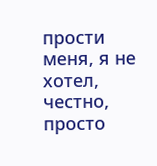прости меня, я не хотел, честно, просто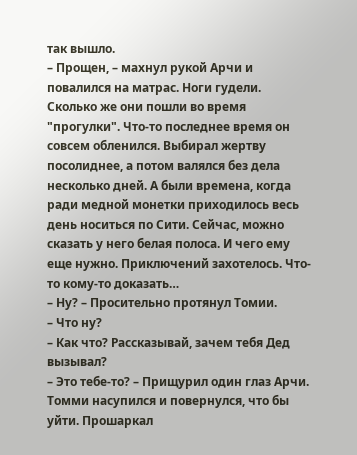так вышло.
– Прощен, – махнул рукой Арчи и повалился на матрас. Ноги гудели. Сколько же они пошли во время "прогулки". Что-то последнее время он совсем обленился. Выбирал жертву посолиднее, а потом валялся без дела несколько дней. А были времена, когда ради медной монетки приходилось весь день носиться по Сити. Сейчас, можно сказать у него белая полоса. И чего ему еще нужно. Приключений захотелось. Что-то кому-то доказать…
– Ну? – Просительно протянул Томии.
– Что ну?
– Как что? Рассказывай, зачем тебя Дед вызывал?
– Это тебе-то? – Прищурил один глаз Арчи.
Томми насупился и повернулся, что бы уйти. Прошаркал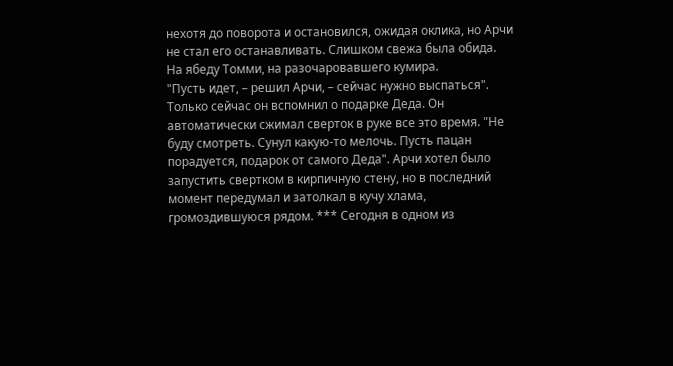нехотя до поворота и остановился, ожидая оклика, но Арчи не стал его останавливать. Слишком свежа была обида. На ябеду Томми, на разочаровавшего кумира.
"Пусть идет, – решил Арчи, – сейчас нужно выспаться". Только сейчас он вспомнил о подарке Деда. Он автоматически сжимал сверток в руке все это время. "Не буду смотреть. Сунул какую-то мелочь. Пусть пацан порадуется, подарок от самого Деда". Арчи хотел было запустить свертком в кирпичную стену, но в последний момент передумал и затолкал в кучу хлама, громоздившуюся рядом. *** Сегодня в одном из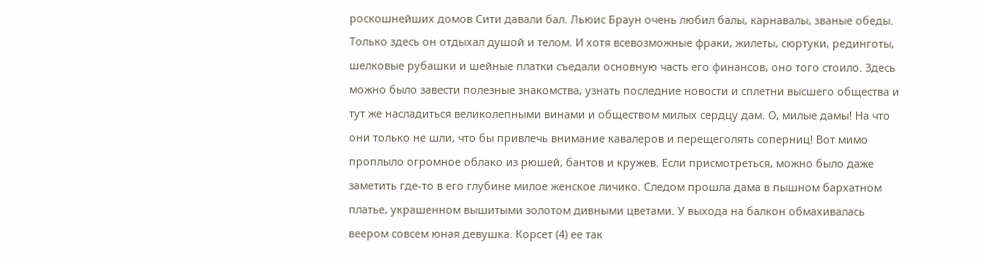роскошнейших домов Сити давали бал. Льюис Браун очень любил балы, карнавалы, званые обеды. Только здесь он отдыхал душой и телом. И хотя всевозможные фраки, жилеты, сюртуки, рединготы, шелковые рубашки и шейные платки съедали основную часть его финансов, оно того стоило. Здесь можно было завести полезные знакомства, узнать последние новости и сплетни высшего общества и тут же насладиться великолепными винами и обществом милых сердцу дам. О, милые дамы! На что они только не шли, что бы привлечь внимание кавалеров и перещеголять соперниц! Вот мимо проплыло огромное облако из рюшей, бантов и кружев. Если присмотреться, можно было даже заметить где-то в его глубине милое женское личико. Следом прошла дама в пышном бархатном платье, украшенном вышитыми золотом дивными цветами. У выхода на балкон обмахивалась веером совсем юная девушка. Корсет (4) ее так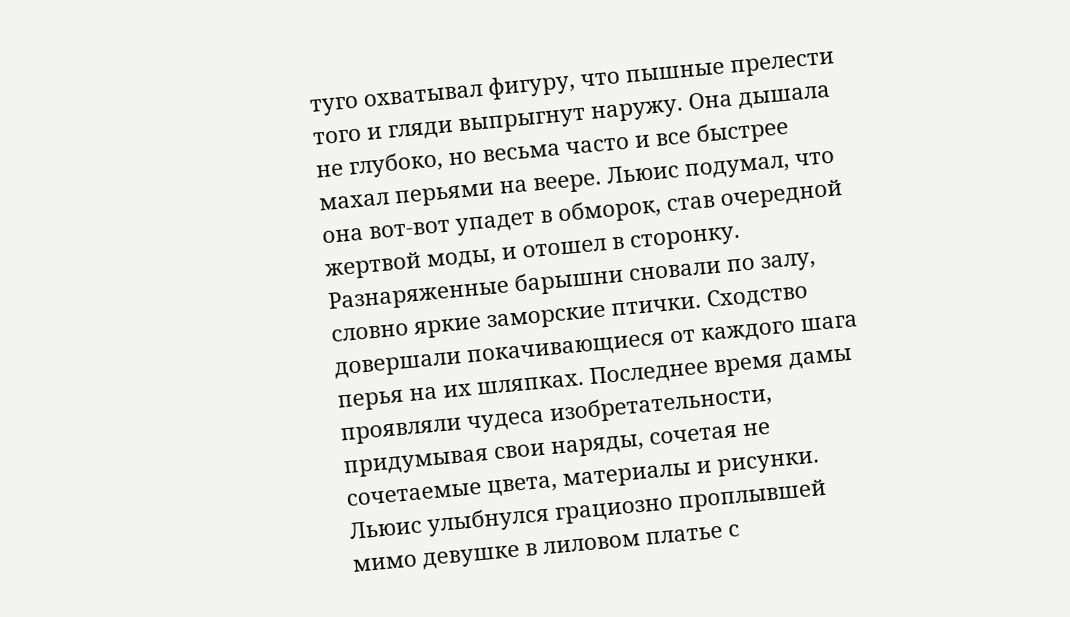туго охватывал фигуру, что пышные прелести того и гляди выпрыгнут наружу. Она дышала не глубоко, но весьма часто и все быстрее махал перьями на веере. Льюис подумал, что она вот-вот упадет в обморок, став очередной жертвой моды, и отошел в сторонку. Разнаряженные барышни сновали по залу, словно яркие заморские птички. Сходство довершали покачивающиеся от каждого шага перья на их шляпках. Последнее время дамы проявляли чудеса изобретательности, придумывая свои наряды, сочетая не сочетаемые цвета, материалы и рисунки. Льюис улыбнулся грациозно проплывшей мимо девушке в лиловом платье с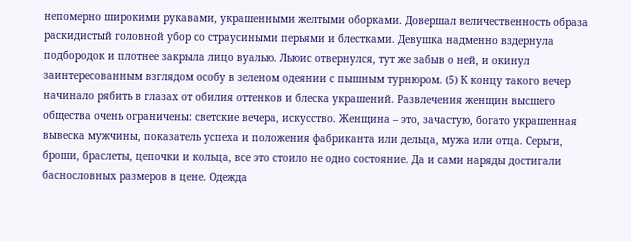непомерно широкими рукавами, украшенными желтыми оборками. Довершал величественность образа раскидистый головной убор со страусиными перьями и блестками. Девушка надменно вздернула подбородок и плотнее закрыла лицо вуалью. Льюис отвернулся, тут же забыв о ней, и окинул заинтересованным взглядом особу в зеленом одеянии с пышным турнюром. (5) К концу такого вечер начинало рябить в глазах от обилия оттенков и блеска украшений. Развлечения женщин высшего общества очень ограничены: светские вечера, искусство. Женщина – это, зачастую, богато украшенная вывеска мужчины, показатель успеха и положения фабриканта или дельца, мужа или отца. Серьги, броши, браслеты, цепочки и кольца, все это стоило не одно состояние. Да и сами наряды достигали баснословных размеров в цене. Одежда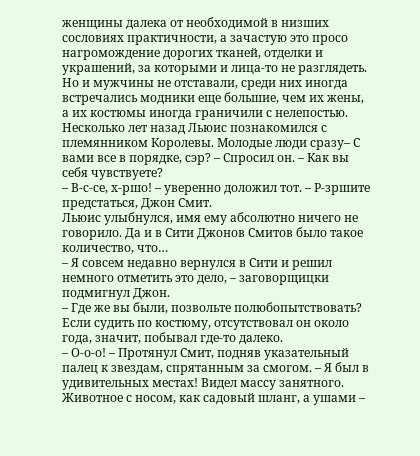женщины далека от необходимой в низших сословиях практичности, а зачастую это просо нагромождение дорогих тканей, отделки и украшений, за которыми и лица-то не разглядеть. Но и мужчины не отставали, среди них иногда встречались модники еще большие, чем их жены, а их костюмы иногда граничили с нелепостью. Несколько лет назад Льюис познакомился с племянником Королевы. Молодые люди сразу– С вами все в порядке, сэр? – Спросил он. – Как вы себя чувствуете?
– В-с-се, х-ршо! – уверенно доложил тот. – Р-зршите предстаться, Джон Смит.
Льюис улыбнулся, имя ему абсолютно ничего не говорило. Да и в Сити Джонов Смитов было такое количество, что…
– Я совсем недавно вернулся в Сити и решил немного отметить это дело, – заговорщицки подмигнул Джон.
– Где же вы были, позвольте полюбопытствовать?
Если судить по костюму, отсутствовал он около года, значит, побывал где-то далеко.
– О-о-о! – Протянул Смит, подняв указательный палец к звездам, спрятанным за смогом. – Я был в удивительных местах! Видел массу занятного. Животное с носом, как садовый шланг, а ушами –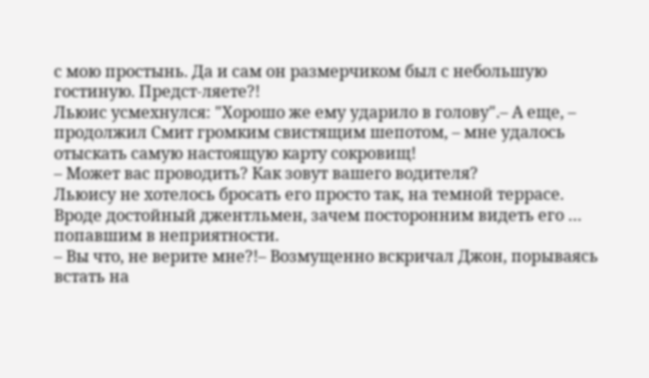с мою простынь. Да и сам он размерчиком был с небольшую гостиную. Предст-ляете?!
Льюис усмехнулся: "Хорошо же ему ударило в голову".– А еще, – продолжил Смит громким свистящим шепотом, – мне удалось отыскать самую настоящую карту сокровищ!
– Может вас проводить? Как зовут вашего водителя?
Льюису не хотелось бросать его просто так, на темной террасе. Вроде достойный джентльмен, зачем посторонним видеть его … попавшим в неприятности.
– Вы что, не верите мне?!– Возмущенно вскричал Джон, порываясь встать на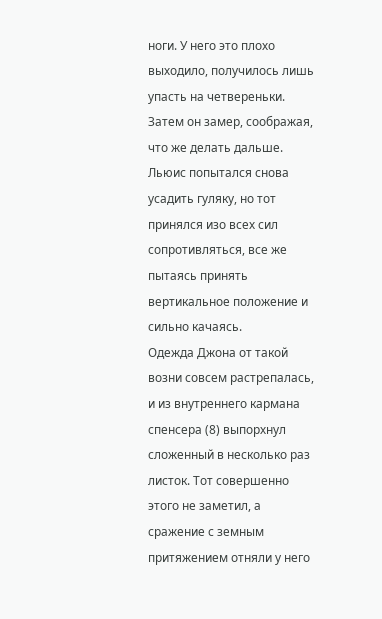ноги. У него это плохо выходило, получилось лишь упасть на четвереньки. Затем он замер, соображая, что же делать дальше.
Льюис попытался снова усадить гуляку, но тот принялся изо всех сил сопротивляться, все же пытаясь принять вертикальное положение и сильно качаясь.
Одежда Джона от такой возни совсем растрепалась, и из внутреннего кармана спенсера (8) выпорхнул сложенный в несколько раз листок. Тот совершенно этого не заметил, а сражение с земным притяжением отняли у него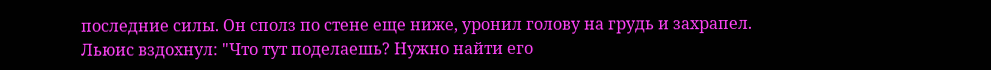последние силы. Он сполз по стене еще ниже, уронил голову на грудь и захрапел.
Льюис вздохнул: "Что тут поделаешь? Нужно найти его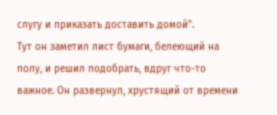слугу и приказать доставить домой".
Тут он заметил лист бумаги, белеющий на полу, и решил подобрать, вдруг что-то важное. Он развернул, хрустящий от времени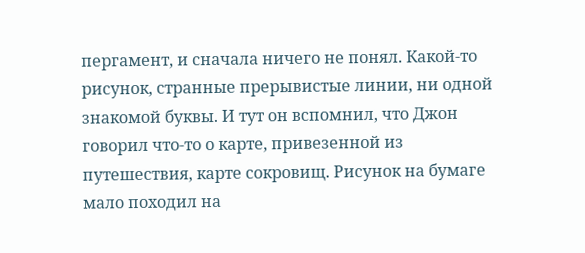пергамент, и сначала ничего не понял. Какой-то рисунок, странные прерывистые линии, ни одной знакомой буквы. И тут он вспомнил, что Джон говорил что-то о карте, привезенной из путешествия, карте сокровищ. Рисунок на бумаге мало походил на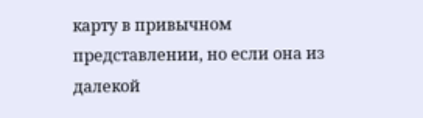карту в привычном представлении, но если она из далекой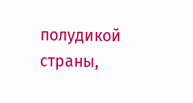полудикой страны,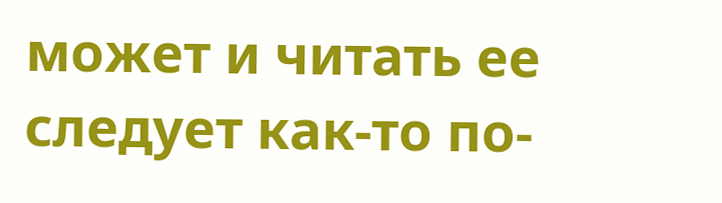может и читать ее следует как-то по-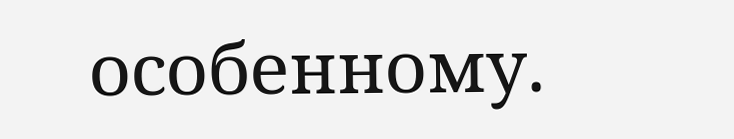особенному.